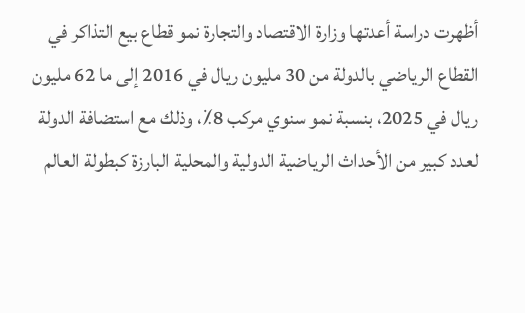أظهرت دراسة أعدتها وزارة الاقتصاد والتجارة نمو قطاع بيع التذاكر في القطاع الرياضي بالدولة من 30 مليون ريال في 2016 إلى ما 62 مليون ريال في 2025، بنسبة نمو سنوي مركب 8٪، وذلك مع استضافة الدولة لعدد كبير من الأحداث الرياضية الدولية والمحلية البارزة كبطولة العالم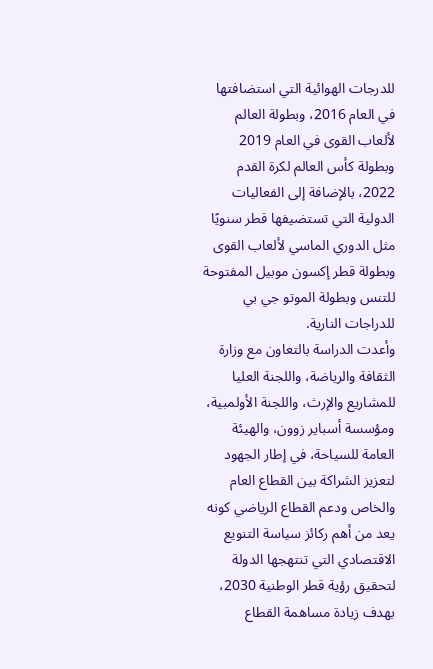للدرجات الهوائية التي استضافتها في العام 2016، وبطولة العالم لألعاب القوى في العام 2019 وبطولة كأس العالم لكرة القدم 2022، بالإضافة إلى الفعاليات الدولية التي تستضيفها قطر سنويًا مثل الدوري الماسي لألعاب القوى وبطولة قطر إكسون موبيل المفتوحة للتنس وبطولة الموتو جي بي للدراجات النارية.
وأعدت الدراسة بالتعاون مع وزارة الثقافة والرياضة، واللجنة العليا للمشاريع والإرث، واللجنة الأولمبية، ومؤسسة أسباير زوون، والهيئة العامة للسياحة، في إطار الجهود لتعزيز الشراكة بين القطاع العام والخاص ودعم القطاع الرياضي كونه يعد من أهم ركائز سياسة التنويع الاقتصادي التي تنتهجها الدولة لتحقيق رؤية قطر الوطنية 2030، بهدف زيادة مساهمة القطاع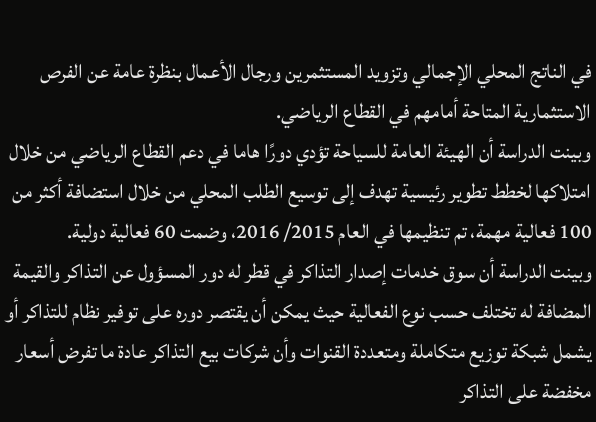في الناتج المحلي الإجمالي وتزويد المستثمرين ورجال الأعمال بنظرة عامة عن الفرص الاستثمارية المتاحة أمامهم في القطاع الرياضي.
وبينت الدراسة أن الهيئة العامة للسياحة تؤدي دورًا هاما في دعم القطاع الرياضي من خلال امتلاكها لخطط تطوير رئيسية تهدف إلى توسيع الطلب المحلي من خلال استضافة أكثر من 100 فعالية مهمة، تم تنظيمها في العام 2015/ 2016، وضمت 60 فعالية دولية.
وبينت الدراسة أن سوق خدمات إصدار التذاكر في قطر له دور المسؤول عن التذاكر والقيمة المضافة له تختلف حسب نوع الفعالية حيث يمكن أن يقتصر دوره على توفير نظام للتذاكر أو يشمل شبكة توزيع متكاملة ومتعددة القنوات وأن شركات بيع التذاكر عادة ما تفرض أسعار مخفضة على التذاكر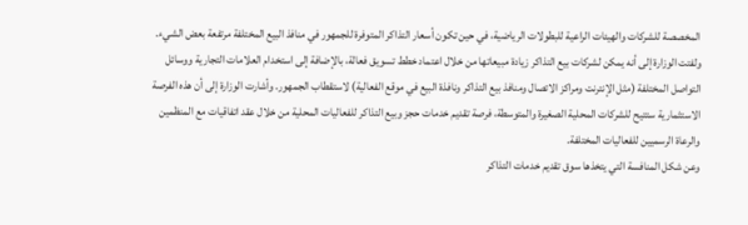المخصصة للشركات والهيئات الراعية للبطولات الرياضية، في حين تكون أسعار التذاكر المتوفرة للجمهور في منافذ البيع المختلفة مرتفعة بعض الشيء.
ولفتت الوزارة إلى أنه يمكن لشركات بيع التذاكر زيادة مبيعاتها من خلال اعتماد خطط تسويق فعالة، بالإضافة إلى استخدام العلامات التجارية ووسائل التواصل المختلفة (مثل الإنترنت ومراكز الاتصال ومنافذ بيع التذاكر ونافذة البيع في موقع الفعالية) لاستقطاب الجمهور. وأشارت الوزارة إلى أن هذه الفرصة الاستثمارية ستتيح للشركات المحلية الصغيرة والمتوسطة، فرصة تقديم خدمات حجز وبيع التذاكر للفعاليات المحلية من خلال عقد اتفاقيات مع المنظمين والرعاة الرسميين للفعاليات المختلفة.
وعن شكل المنافسة التي يتخذها سوق تقديم خدمات التذاكر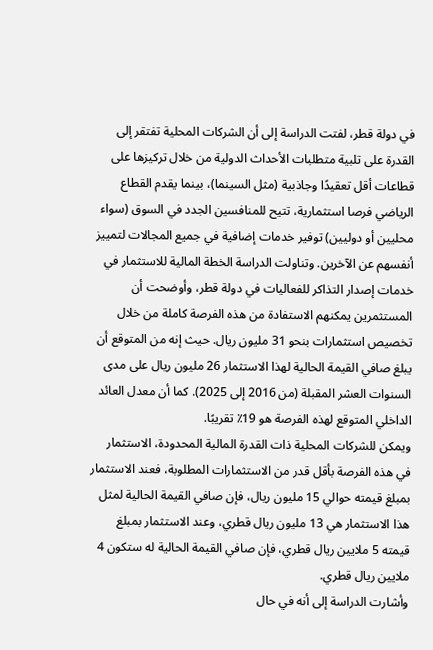في دولة قطر، لفتت الدراسة إلى أن الشركات المحلية تفتقر إلى القدرة على تلبية متطلبات الأحداث الدولية من خلال تركيزها على قطاعات أقل تعقيدًا وجاذبية (مثل السينما)، بينما يقدم القطاع الرياضي فرصا استثمارية، تتيح للمنافسين الجدد في السوق (سواء محليين أو دوليين) توفير خدمات إضافية في جميع المجالات لتمييز أنفسهم عن الآخرين. وتناولت الدراسة الخطة المالية للاستثمار في خدمات إصدار التذاكر للفعاليات في دولة قطر، وأوضحت أن المستثمرين يمكنهم الاستفادة من هذه الفرصة كاملة من خلال تخصيص استثمارات بنحو 31 مليون ريال. حيث إنه من المتوقع أن يبلغ صافي القيمة الحالية لهذا الاستثمار 26 مليون ريال على مدى السنوات العشر المقبلة (من 2016 إلى 2025). كما أن معدل العائد الداخلي المتوقع لهذه الفرصة هو 19٪ تقريبًا.
ويمكن للشركات المحلية ذات القدرة المالية المحدودة، الاستثمار في هذه الفرصة بأقل قدر من الاستثمارات المطلوبة، فعند الاستثمار بمبلغ قيمته حوالي 15 مليون ريال، فإن صافي القيمة الحالية لمثل هذا الاستثمار هي 13 مليون ريال قطري، وعند الاستثمار بمبلغ قيمته 5 ملايين ريال قطري، فإن صافي القيمة الحالية له ستكون 4 ملايين ريال قطري.
وأشارت الدراسة إلى أنه في حال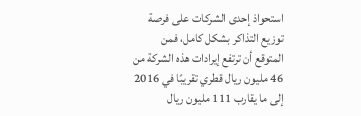استحواذ إحدى الشركات على فرصة توزيع التذاكر بشكل كامل، فمن المتوقع أن ترتفع إيرادات هذه الشركة من 46 مليون ريال قطري تقريبًا في 2016 إلى ما يقارب 111 مليون ريال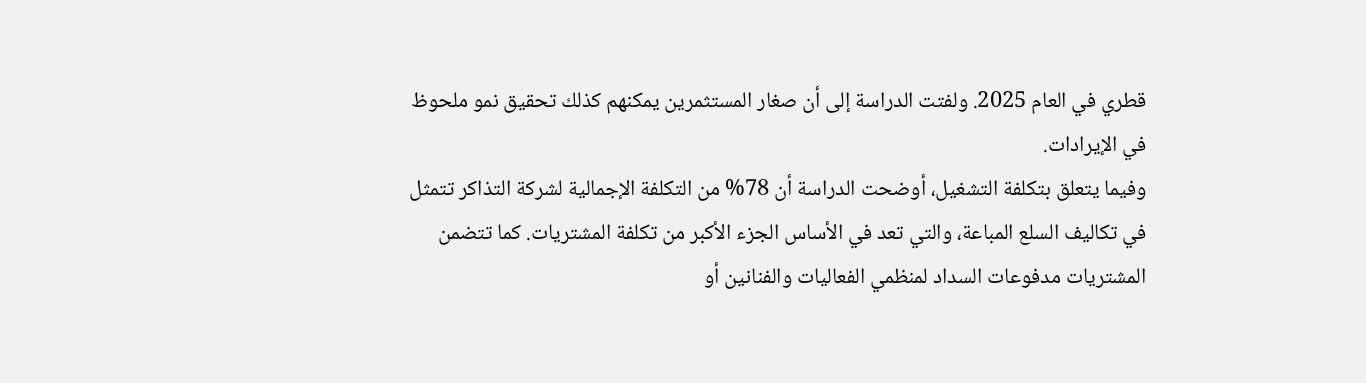قطري في العام 2025. ولفتت الدراسة إلى أن صغار المستثمرين يمكنهم كذلك تحقيق نمو ملحوظ في الإيرادات.
وفيما يتعلق بتكلفة التشغيل، أوضحت الدراسة أن 78% من التكلفة الإجمالية لشركة التذاكر تتمثل في تكاليف السلع المباعة، والتي تعد في الأساس الجزء الأكبر من تكلفة المشتريات. كما تتضمن المشتريات مدفوعات السداد لمنظمي الفعاليات والفنانين أو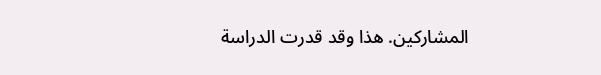المشاركين. هذا وقد قدرت الدراسة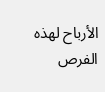الأرباح لهذه الفرص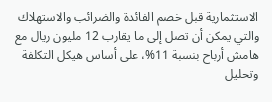الاستثمارية قبل خصم الفائدة والضرائب والاستهلاك والتي يمكن أن تصل إلى ما يقارب 12 مليون ريال مع هامش أرباح بنسبة 11%، على أساس هيكل التكلفة وتحليل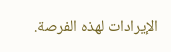الإيرادات لهذه الفرصة.